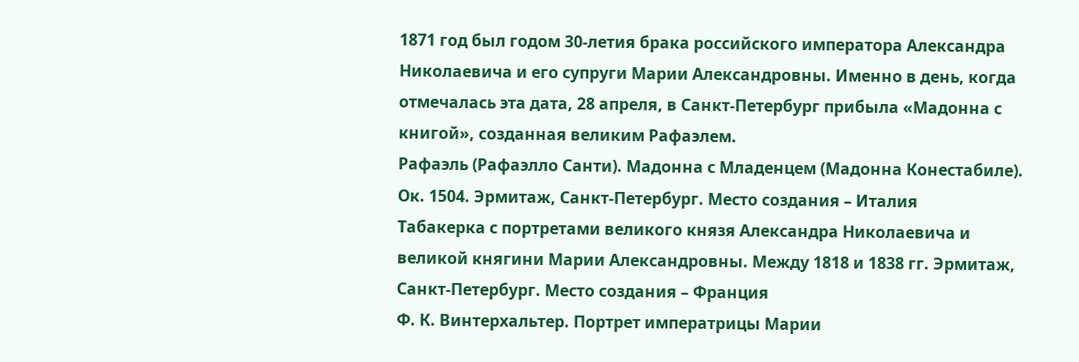1871 год был годом 30-летия брака российского императора Александра Николаевича и его супруги Марии Александровны. Именно в день, когда отмечалась эта дата, 28 апреля, в Санкт-Петербург прибыла «Мадонна с книгой», созданная великим Рафаэлем.
Рафаэль (Рафаэлло Санти). Мадонна с Младенцем (Мадонна Конестабиле). Ок. 1504. Эрмитаж, Санкт-Петербург. Место создания – Италия
Табакерка с портретами великого князя Александра Николаевича и великой княгини Марии Александровны. Между 1818 и 1838 гг. Эрмитаж, Санкт-Петербург. Место создания – Франция
Ф. К. Винтерхальтер. Портрет императрицы Марии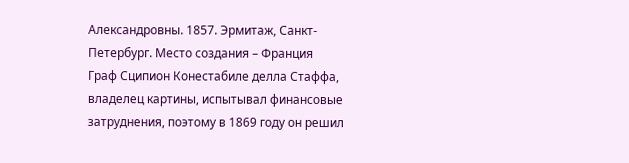Александровны. 1857. Эрмитаж, Санкт-Петербург. Место создания – Франция
Граф Сципион Конестабиле делла Стаффа, владелец картины, испытывал финансовые затруднения, поэтому в 1869 году он решил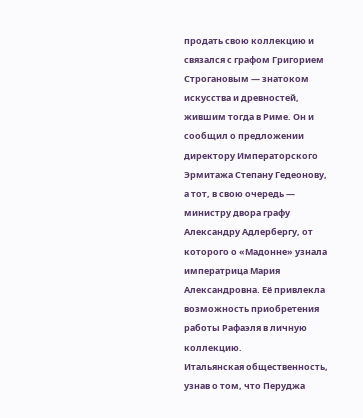продать свою коллекцию и связался с графом Григорием Строгановым — знатоком искусства и древностей, жившим тогда в Риме. Он и сообщил о предложении директору Императорского Эрмитажа Степану Гедеонову, а тот, в свою очередь — министру двора графу Александру Адлербергу, от которого о «Мадонне» узнала императрица Мария Александровна. Её привлекла возможность приобретения работы Рафаэля в личную коллекцию.
Итальянская общественность, узнав о том, что Перуджа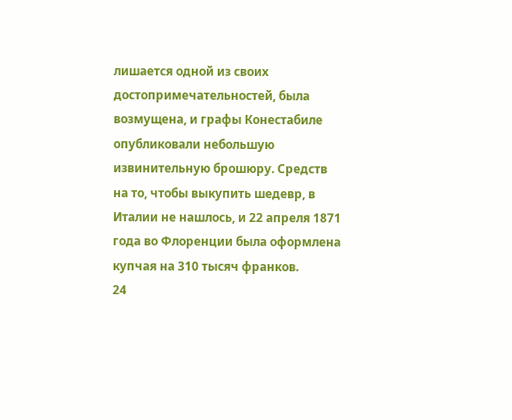лишается одной из своих достопримечательностей, была возмущена, и графы Конестабиле опубликовали небольшую извинительную брошюру. Средств на то, чтобы выкупить шедевр, в Италии не нашлось, и 22 апреля 1871 года во Флоренции была оформлена купчая на 310 тысяч франков.
24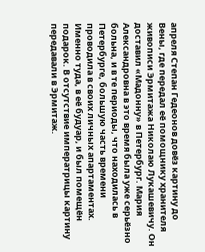апреля Степан Гедеонов довёз картину до Вены, где передал её помощнику хранителя живописи Эрмитажа Николаю Лукашевичу. Он доставил «Мадонну» в Петербург. Мария Александровна в это время была уже серьёзно больна, и в те периоды, что находилась в Петербурге, большую часть времени проводила в своих личных апартаментах. Именно туда, в её будуар, и был помещён подарок. В отсутствие императрицы картину передавали в Эрмитаж.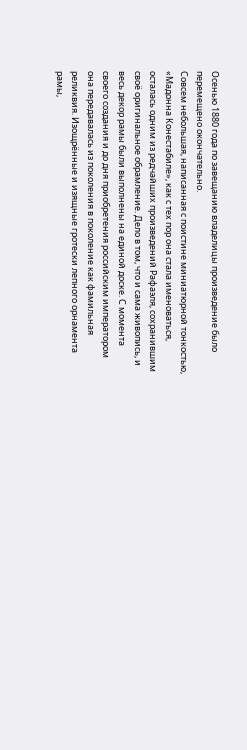Осенью 1880 года по завещанию владелицы произведение было перемещено окончательно.
Совсем небольшая, написанная с поистине миниатюрной тонкостью, «Мадонна Конестабиле», как с тех пор она стала именоваться, осталась одним из редчайших произведений Рафаэля, сохранившим своё оригинальное обрамление. Дело в том, что и сама живопись, и весь декор рамы были выполнены на единой доске. С момента своего создания и до дня приобретения российским императором она передавалась из поколения в поколение как фамильная реликвия. Изощрённые и изящные гротески лепного орнамента рамы,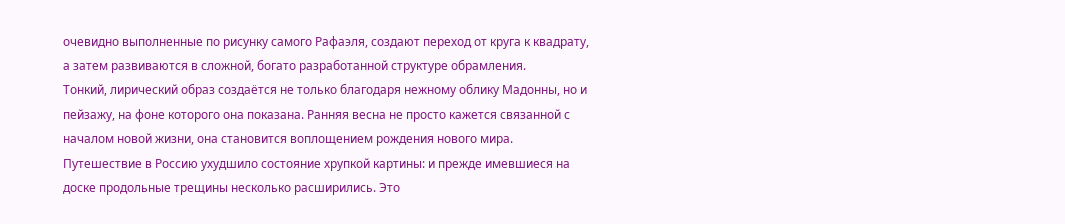очевидно выполненные по рисунку самого Рафаэля, создают переход от круга к квадрату, а затем развиваются в сложной, богато разработанной структуре обрамления.
Тонкий, лирический образ создаётся не только благодаря нежному облику Мадонны, но и пейзажу, на фоне которого она показана. Ранняя весна не просто кажется связанной с началом новой жизни, она становится воплощением рождения нового мира.
Путешествие в Россию ухудшило состояние хрупкой картины: и прежде имевшиеся на доске продольные трещины несколько расширились. Это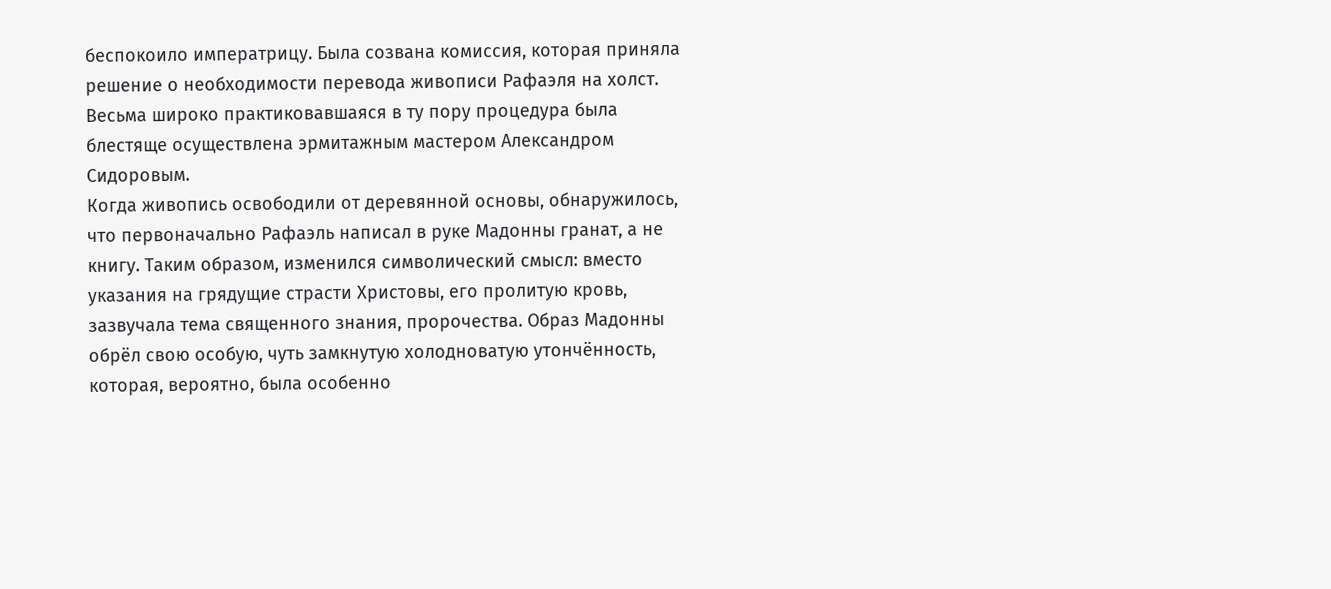беспокоило императрицу. Была созвана комиссия, которая приняла решение о необходимости перевода живописи Рафаэля на холст. Весьма широко практиковавшаяся в ту пору процедура была блестяще осуществлена эрмитажным мастером Александром Сидоровым.
Когда живопись освободили от деревянной основы, обнаружилось, что первоначально Рафаэль написал в руке Мадонны гранат, а не книгу. Таким образом, изменился символический смысл: вместо указания на грядущие страсти Христовы, его пролитую кровь, зазвучала тема священного знания, пророчества. Образ Мадонны обрёл свою особую, чуть замкнутую холодноватую утончённость, которая, вероятно, была особенно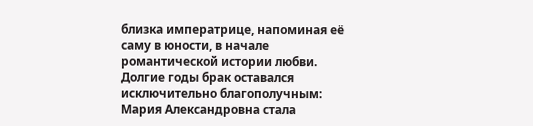близка императрице, напоминая её саму в юности, в начале романтической истории любви.
Долгие годы брак оставался исключительно благополучным: Мария Александровна стала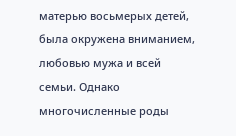матерью восьмерых детей, была окружена вниманием, любовью мужа и всей семьи. Однако многочисленные роды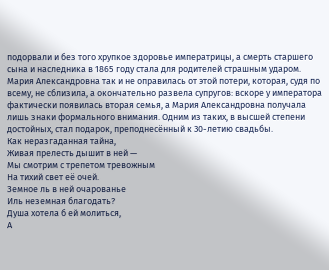подорвали и без того хрупкое здоровье императрицы, а смерть старшего сына и наследника в 1865 году стала для родителей страшным ударом. Мария Александровна так и не оправилась от этой потери, которая, судя по всему, не сблизила, а окончательно развела супругов: вскоре у императора фактически появилась вторая семья, а Мария Александровна получала лишь знаки формального внимания. Одним из таких, в высшей степени достойных, стал подарок, преподнесённый к 30-летию свадьбы.
Как неразгаданная тайна,
Живая прелесть дышит в ней —
Мы смотрим с трепетом тревожным
На тихий свет её очей.
Земное ль в ней очарованье
Иль неземная благодать?
Душа хотела б ей молиться,
А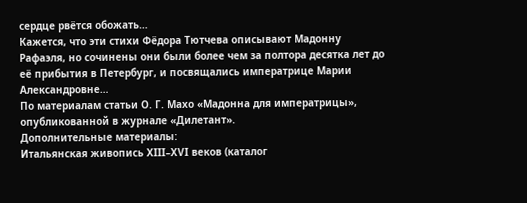сердце рвётся обожать…
Кажется, что эти стихи Фёдора Тютчева описывают Мадонну Рафаэля, но сочинены они были более чем за полтора десятка лет до её прибытия в Петербург, и посвящались императрице Марии Александровне…
По материалам статьи О. Г. Махо «Мадонна для императрицы», опубликованной в журнале «Дилетант».
Дополнительные материалы:
Итальянская живопись XIII–XVI веков (каталог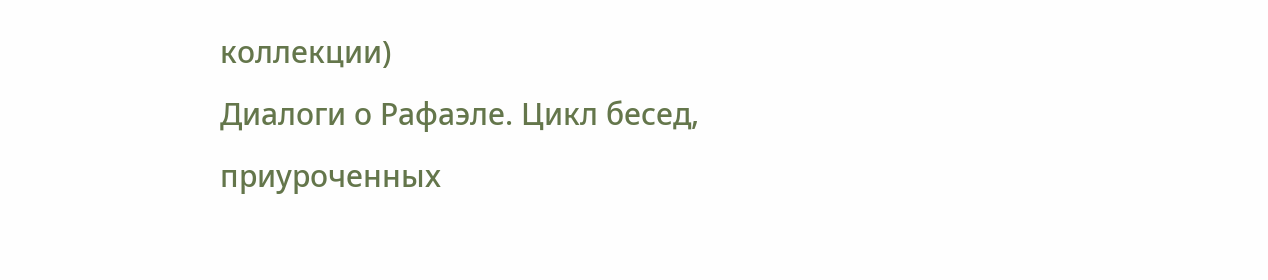коллекции)
Диалоги о Рафаэле. Цикл бесед, приуроченных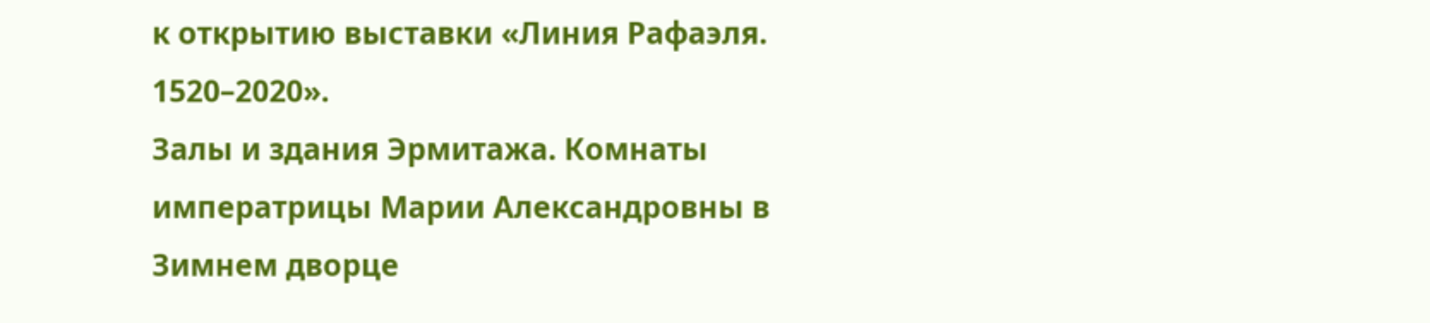к открытию выставки «Линия Рафаэля. 1520–2020».
Залы и здания Эрмитажа. Комнаты императрицы Марии Александровны в Зимнем дворце